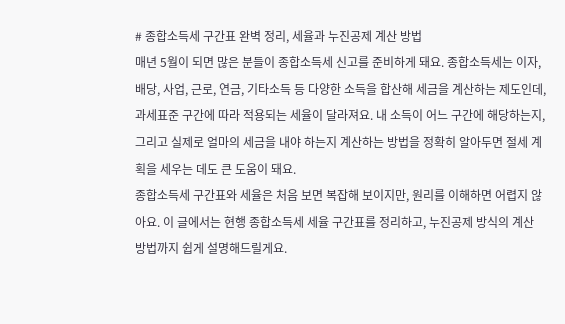# 종합소득세 구간표 완벽 정리, 세율과 누진공제 계산 방법
매년 5월이 되면 많은 분들이 종합소득세 신고를 준비하게 돼요. 종합소득세는 이자, 배당, 사업, 근로, 연금, 기타소득 등 다양한 소득을 합산해 세금을 계산하는 제도인데, 과세표준 구간에 따라 적용되는 세율이 달라져요. 내 소득이 어느 구간에 해당하는지, 그리고 실제로 얼마의 세금을 내야 하는지 계산하는 방법을 정확히 알아두면 절세 계획을 세우는 데도 큰 도움이 돼요.
종합소득세 구간표와 세율은 처음 보면 복잡해 보이지만, 원리를 이해하면 어렵지 않아요. 이 글에서는 현행 종합소득세 세율 구간표를 정리하고, 누진공제 방식의 계산 방법까지 쉽게 설명해드릴게요.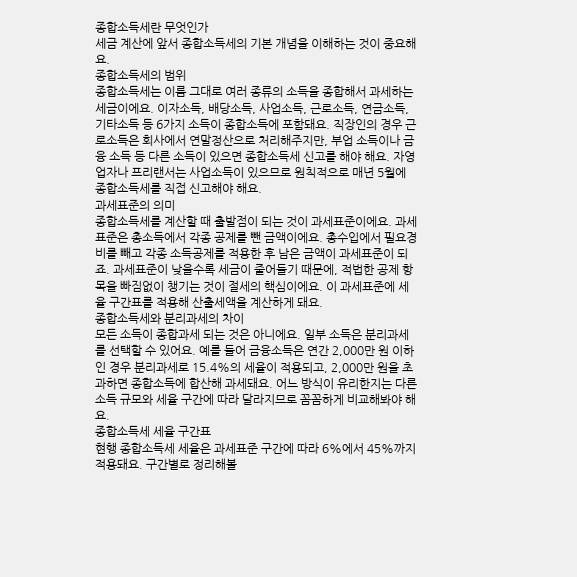종합소득세란 무엇인가
세금 계산에 앞서 종합소득세의 기본 개념을 이해하는 것이 중요해요.
종합소득세의 범위
종합소득세는 이름 그대로 여러 종류의 소득을 종합해서 과세하는 세금이에요. 이자소득, 배당소득, 사업소득, 근로소득, 연금소득, 기타소득 등 6가지 소득이 종합소득에 포함돼요. 직장인의 경우 근로소득은 회사에서 연말정산으로 처리해주지만, 부업 소득이나 금융 소득 등 다른 소득이 있으면 종합소득세 신고를 해야 해요. 자영업자나 프리랜서는 사업소득이 있으므로 원칙적으로 매년 5월에 종합소득세를 직접 신고해야 해요.
과세표준의 의미
종합소득세를 계산할 때 출발점이 되는 것이 과세표준이에요. 과세표준은 총소득에서 각종 공제를 뺀 금액이에요. 총수입에서 필요경비를 빼고 각종 소득공제를 적용한 후 남은 금액이 과세표준이 되죠. 과세표준이 낮을수록 세금이 줄어들기 때문에, 적법한 공제 항목을 빠짐없이 챙기는 것이 절세의 핵심이에요. 이 과세표준에 세율 구간표를 적용해 산출세액을 계산하게 돼요.
종합소득세와 분리과세의 차이
모든 소득이 종합과세 되는 것은 아니에요. 일부 소득은 분리과세를 선택할 수 있어요. 예를 들어 금융소득은 연간 2,000만 원 이하인 경우 분리과세로 15.4%의 세율이 적용되고, 2,000만 원을 초과하면 종합소득에 합산해 과세돼요. 어느 방식이 유리한지는 다른 소득 규모와 세율 구간에 따라 달라지므로 꼼꼼하게 비교해봐야 해요.
종합소득세 세율 구간표
현행 종합소득세 세율은 과세표준 구간에 따라 6%에서 45%까지 적용돼요. 구간별로 정리해볼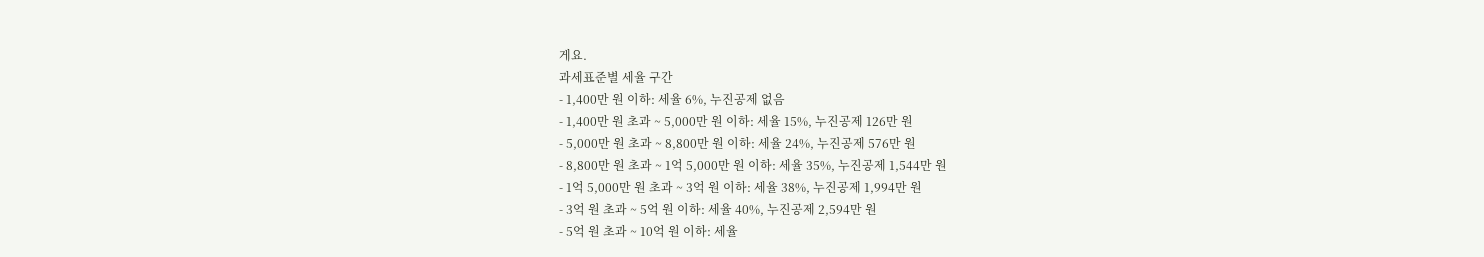게요.
과세표준별 세율 구간
- 1,400만 원 이하: 세율 6%, 누진공제 없음
- 1,400만 원 초과 ~ 5,000만 원 이하: 세율 15%, 누진공제 126만 원
- 5,000만 원 초과 ~ 8,800만 원 이하: 세율 24%, 누진공제 576만 원
- 8,800만 원 초과 ~ 1억 5,000만 원 이하: 세율 35%, 누진공제 1,544만 원
- 1억 5,000만 원 초과 ~ 3억 원 이하: 세율 38%, 누진공제 1,994만 원
- 3억 원 초과 ~ 5억 원 이하: 세율 40%, 누진공제 2,594만 원
- 5억 원 초과 ~ 10억 원 이하: 세율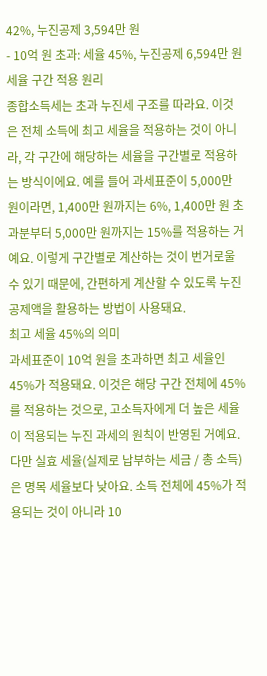42%, 누진공제 3,594만 원
- 10억 원 초과: 세율 45%, 누진공제 6,594만 원
세율 구간 적용 원리
종합소득세는 초과 누진세 구조를 따라요. 이것은 전체 소득에 최고 세율을 적용하는 것이 아니라, 각 구간에 해당하는 세율을 구간별로 적용하는 방식이에요. 예를 들어 과세표준이 5,000만 원이라면, 1,400만 원까지는 6%, 1,400만 원 초과분부터 5,000만 원까지는 15%를 적용하는 거예요. 이렇게 구간별로 계산하는 것이 번거로울 수 있기 때문에, 간편하게 계산할 수 있도록 누진공제액을 활용하는 방법이 사용돼요.
최고 세율 45%의 의미
과세표준이 10억 원을 초과하면 최고 세율인 45%가 적용돼요. 이것은 해당 구간 전체에 45%를 적용하는 것으로, 고소득자에게 더 높은 세율이 적용되는 누진 과세의 원칙이 반영된 거예요. 다만 실효 세율(실제로 납부하는 세금 / 총 소득)은 명목 세율보다 낮아요. 소득 전체에 45%가 적용되는 것이 아니라 10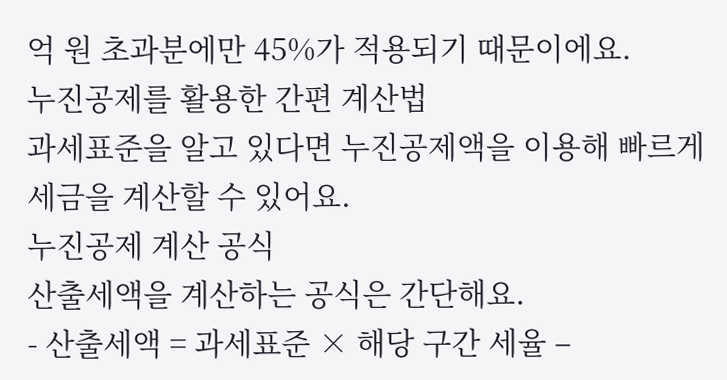억 원 초과분에만 45%가 적용되기 때문이에요.
누진공제를 활용한 간편 계산법
과세표준을 알고 있다면 누진공제액을 이용해 빠르게 세금을 계산할 수 있어요.
누진공제 계산 공식
산출세액을 계산하는 공식은 간단해요.
- 산출세액 = 과세표준 × 해당 구간 세율 –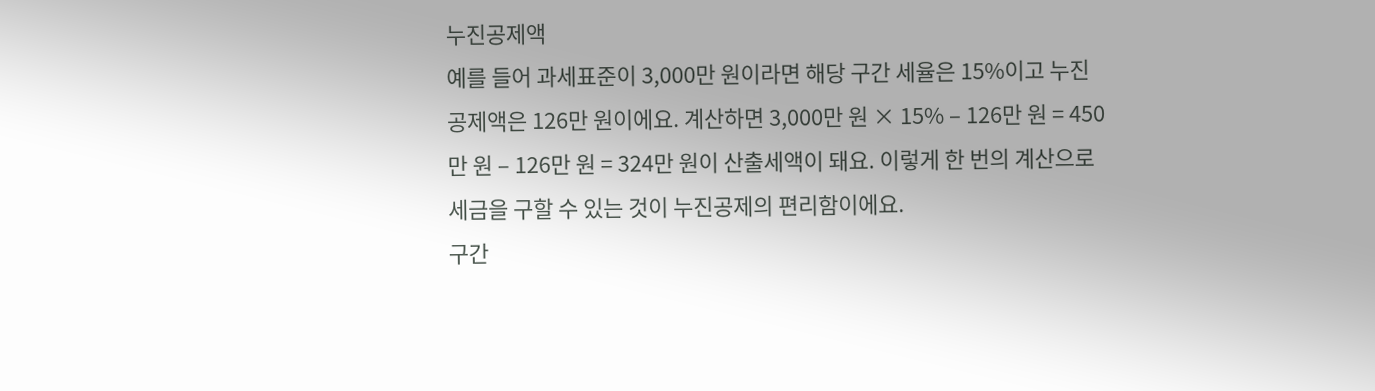누진공제액
예를 들어 과세표준이 3,000만 원이라면 해당 구간 세율은 15%이고 누진공제액은 126만 원이에요. 계산하면 3,000만 원 × 15% – 126만 원 = 450만 원 – 126만 원 = 324만 원이 산출세액이 돼요. 이렇게 한 번의 계산으로 세금을 구할 수 있는 것이 누진공제의 편리함이에요.
구간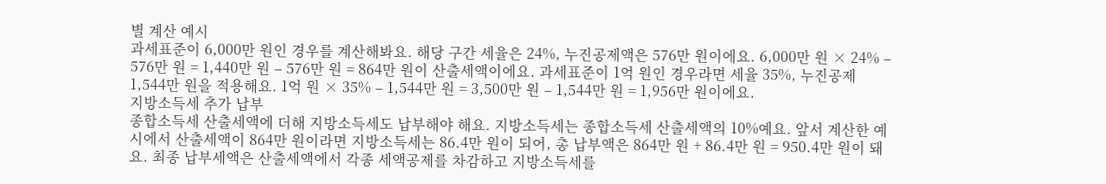별 계산 예시
과세표준이 6,000만 원인 경우를 계산해봐요. 해당 구간 세율은 24%, 누진공제액은 576만 원이에요. 6,000만 원 × 24% – 576만 원 = 1,440만 원 – 576만 원 = 864만 원이 산출세액이에요. 과세표준이 1억 원인 경우라면 세율 35%, 누진공제 1,544만 원을 적용해요. 1억 원 × 35% – 1,544만 원 = 3,500만 원 – 1,544만 원 = 1,956만 원이에요.
지방소득세 추가 납부
종합소득세 산출세액에 더해 지방소득세도 납부해야 해요. 지방소득세는 종합소득세 산출세액의 10%예요. 앞서 계산한 예시에서 산출세액이 864만 원이라면 지방소득세는 86.4만 원이 되어, 총 납부액은 864만 원 + 86.4만 원 = 950.4만 원이 돼요. 최종 납부세액은 산출세액에서 각종 세액공제를 차감하고 지방소득세를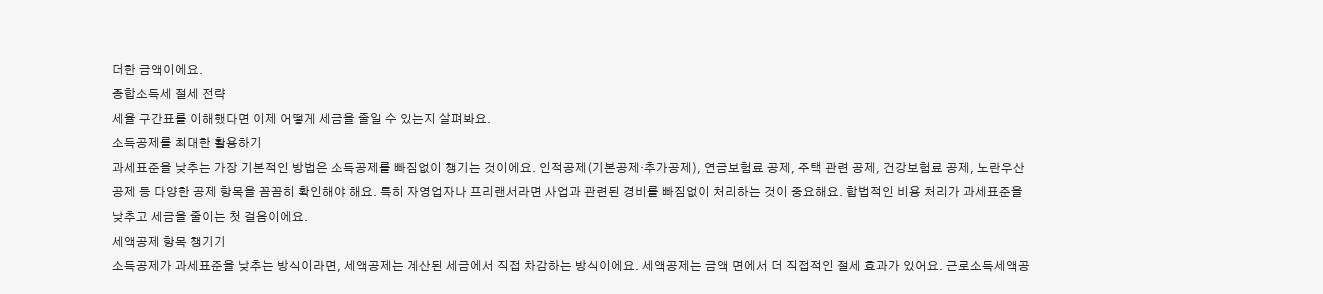더한 금액이에요.
종합소득세 절세 전략
세율 구간표를 이해했다면 이제 어떻게 세금을 줄일 수 있는지 살펴봐요.
소득공제를 최대한 활용하기
과세표준을 낮추는 가장 기본적인 방법은 소득공제를 빠짐없이 챙기는 것이에요. 인적공제(기본공제·추가공제), 연금보험료 공제, 주택 관련 공제, 건강보험료 공제, 노란우산공제 등 다양한 공제 항목을 꼼꼼히 확인해야 해요. 특히 자영업자나 프리랜서라면 사업과 관련된 경비를 빠짐없이 처리하는 것이 중요해요. 합법적인 비용 처리가 과세표준을 낮추고 세금을 줄이는 첫 걸음이에요.
세액공제 항목 챙기기
소득공제가 과세표준을 낮추는 방식이라면, 세액공제는 계산된 세금에서 직접 차감하는 방식이에요. 세액공제는 금액 면에서 더 직접적인 절세 효과가 있어요. 근로소득세액공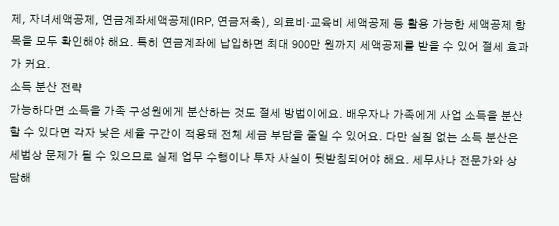제, 자녀세액공제, 연금계좌세액공제(IRP, 연금저축), 의료비·교육비 세액공제 등 활용 가능한 세액공제 항목을 모두 확인해야 해요. 특히 연금계좌에 납입하면 최대 900만 원까지 세액공제를 받을 수 있어 절세 효과가 커요.
소득 분산 전략
가능하다면 소득을 가족 구성원에게 분산하는 것도 절세 방법이에요. 배우자나 가족에게 사업 소득을 분산할 수 있다면 각자 낮은 세율 구간이 적용돼 전체 세금 부담을 줄일 수 있어요. 다만 실질 없는 소득 분산은 세법상 문제가 될 수 있으므로 실제 업무 수행이나 투자 사실이 뒷받침되어야 해요. 세무사나 전문가와 상담해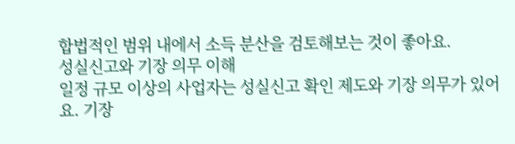합법적인 범위 내에서 소득 분산을 검토해보는 것이 좋아요.
성실신고와 기장 의무 이해
일정 규모 이상의 사업자는 성실신고 확인 제도와 기장 의무가 있어요. 기장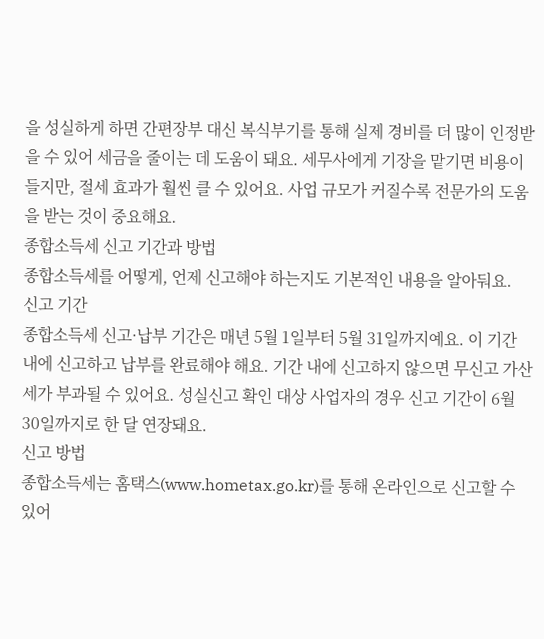을 성실하게 하면 간편장부 대신 복식부기를 통해 실제 경비를 더 많이 인정받을 수 있어 세금을 줄이는 데 도움이 돼요. 세무사에게 기장을 맡기면 비용이 들지만, 절세 효과가 훨씬 클 수 있어요. 사업 규모가 커질수록 전문가의 도움을 받는 것이 중요해요.
종합소득세 신고 기간과 방법
종합소득세를 어떻게, 언제 신고해야 하는지도 기본적인 내용을 알아둬요.
신고 기간
종합소득세 신고·납부 기간은 매년 5월 1일부터 5월 31일까지예요. 이 기간 내에 신고하고 납부를 완료해야 해요. 기간 내에 신고하지 않으면 무신고 가산세가 부과될 수 있어요. 성실신고 확인 대상 사업자의 경우 신고 기간이 6월 30일까지로 한 달 연장돼요.
신고 방법
종합소득세는 홈택스(www.hometax.go.kr)를 통해 온라인으로 신고할 수 있어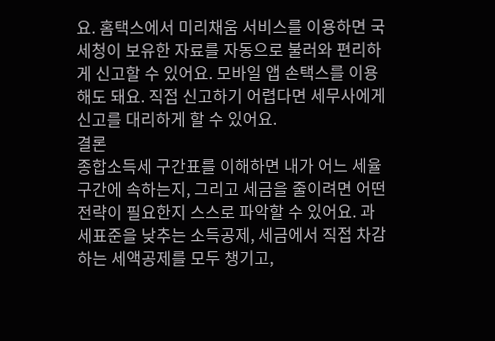요. 홈택스에서 미리채움 서비스를 이용하면 국세청이 보유한 자료를 자동으로 불러와 편리하게 신고할 수 있어요. 모바일 앱 손택스를 이용해도 돼요. 직접 신고하기 어렵다면 세무사에게 신고를 대리하게 할 수 있어요.
결론
종합소득세 구간표를 이해하면 내가 어느 세율 구간에 속하는지, 그리고 세금을 줄이려면 어떤 전략이 필요한지 스스로 파악할 수 있어요. 과세표준을 낮추는 소득공제, 세금에서 직접 차감하는 세액공제를 모두 챙기고,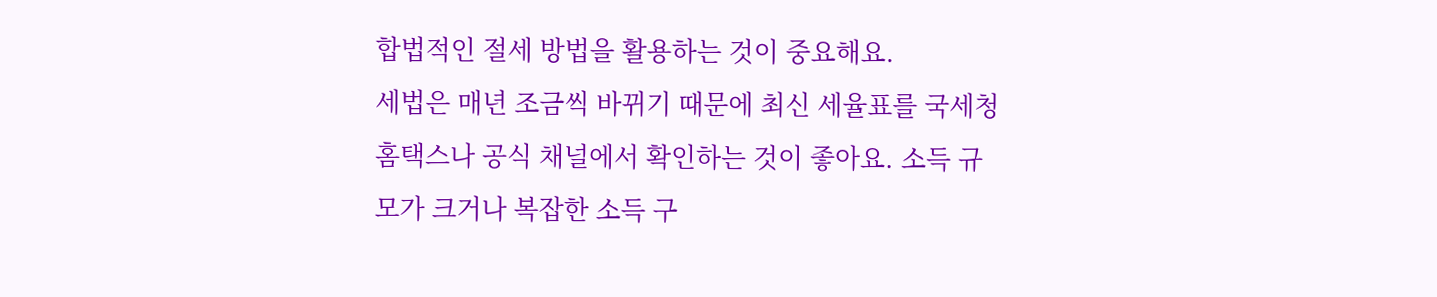합법적인 절세 방법을 활용하는 것이 중요해요.
세법은 매년 조금씩 바뀌기 때문에 최신 세율표를 국세청 홈택스나 공식 채널에서 확인하는 것이 좋아요. 소득 규모가 크거나 복잡한 소득 구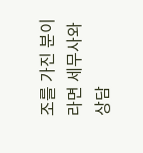조를 가진 분이라면 세무사와 상담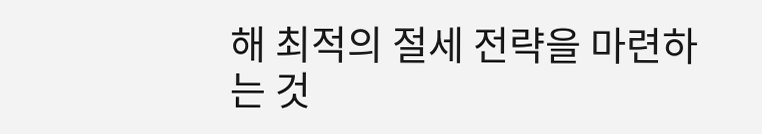해 최적의 절세 전략을 마련하는 것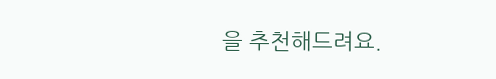을 추천해드려요.